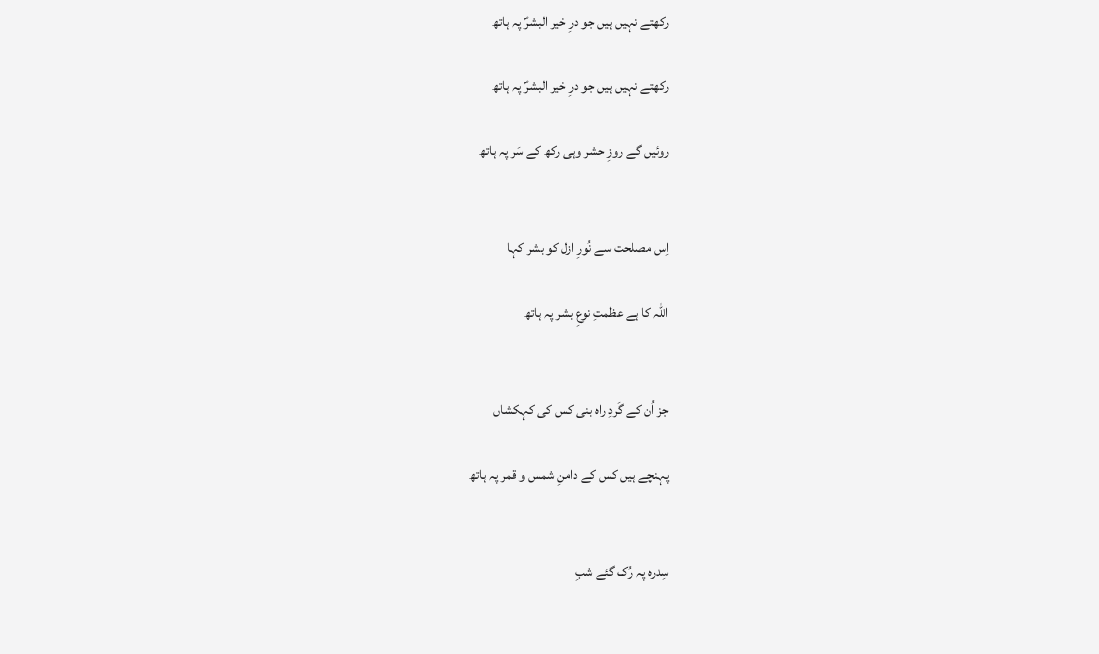رکھتے نہیں ہیں جو درِ خیر البشرؐ پہ ہاتھ

رکھتے نہیں ہیں جو درِ خیر البشرؐ پہ ہاتھ

روئیں گے روزِ حشر وہی رکھ کے سَر پہ ہاتھ


اِس مصلحت سے نُورِ ازل کو بشر کہا

اللہ کا ہے عظمتِ نوعِ بشر پہ ہاتھ


جز اُن کے گَردِ راہ بنی کس کی کہکشاں

پہنچے ہیں کس کے دامنِ شمس و قمر پہ ہاتھ


سِدرہ پہ رُک گئے شبِ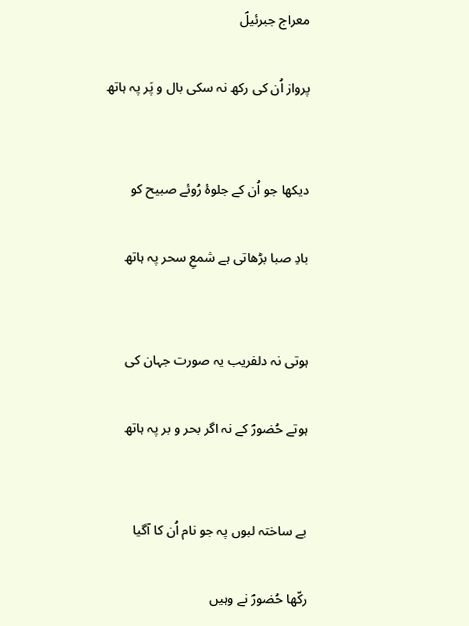معراج جبرئیلؑ

پرواز اُن کی رکھ نہ سکی بال و پَر پہ ہاتھ


دیکھا جو اُن کے جلوۂ رُوئے صبیح کو

بادِ صبا بڑھاتی ہے شمعِ سحر پہ ہاتھ


ہوتی نہ دلفریب یہ صورت جہان کی

ہوتے حُضورؐ کے نہ اگر بحر و بر پہ ہاتھ


بے ساختہ لبوں پہ جو نام اُن کا آگیا

رکّھا حُضورؐ نے وہیں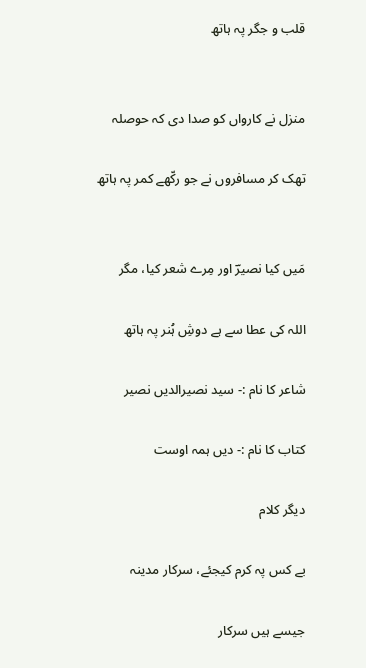قلب و جگر پہ ہاتھ


منزل نے کارواں کو صدا دی کہ حوصلہ

تھک کر مسافروں نے جو رکّھے کمر پہ ہاتھ


مَیں کیا نصیرؔ اور مِرے شعر کیا، مگر

اللہ کی عطا سے ہے دوشِ ہُنر پہ ہاتھ

شاعر کا نام :- سید نصیرالدیں نصیر

کتاب کا نام :- دیں ہمہ اوست

دیگر کلام

بے کس پہ کرم کیجئے، سرکار مدینہ

جیسے ہیں سرکار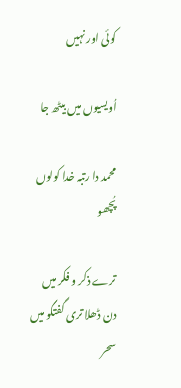کوئی اور نہیں

اُویسیوں میں بیٹھ جا

محمد دا رتبہ خدا کولوں پُچھو

ترے ذکر و فکر میں دن ڈھلا تری گفتگو میں سحر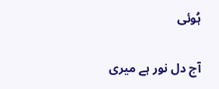ہُوئی

آج دل نور ہے میری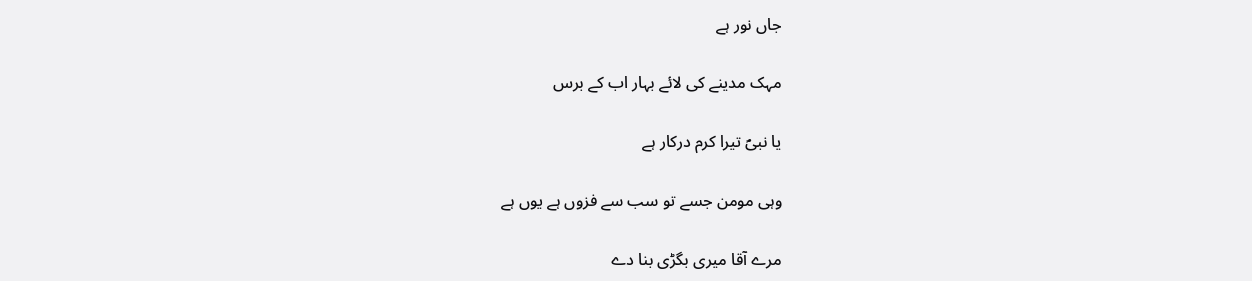جاں نور ہے

مہک مدینے کی لائے بہار اب کے برس

یا نبیؐ تیرا کرم درکار ہے

وہی مومن جسے تو سب سے فزوں ہے یوں ہے

مرے آقا میری بگڑی بنا دے